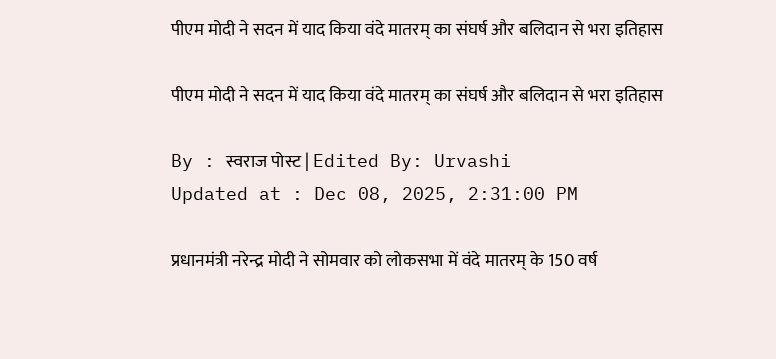पीएम मोदी ने सदन में याद किया वंदे मातरम् का संघर्ष और बलिदान से भरा इतिहास

पीएम मोदी ने सदन में याद किया वंदे मातरम् का संघर्ष और बलिदान से भरा इतिहास

By : स्वराज पोस्ट | Edited By: Urvashi
Updated at : Dec 08, 2025, 2:31:00 PM

प्रधानमंत्री नरेन्द्र मोदी ने सोमवार को लोकसभा में वंदे मातरम् के 150 वर्ष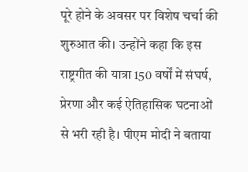पूरे होने के अवसर पर विशेष चर्चा की शुरुआत की। उन्होंने कहा कि इस राष्ट्रगीत की यात्रा 150 वर्षों में संघर्ष, प्रेरणा और कई ऐतिहासिक घटनाओं से भरी रही है। पीएम मोदी ने बताया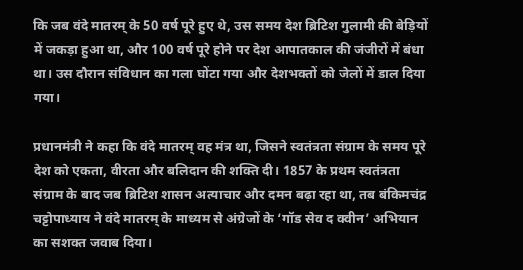कि जब वंदे मातरम् के 50 वर्ष पूरे हुए थे, उस समय देश ब्रिटिश गुलामी की बेड़ियों में जकड़ा हुआ था, और 100 वर्ष पूरे होने पर देश आपातकाल की जंजीरों में बंधा था। उस दौरान संविधान का गला घोंटा गया और देशभक्तों को जेलों में डाल दिया गया।

प्रधानमंत्री ने कहा कि वंदे मातरम् वह मंत्र था, जिसने स्वतंत्रता संग्राम के समय पूरे देश को एकता, वीरता और बलिदान की शक्ति दी। 1857 के प्रथम स्वतंत्रता संग्राम के बाद जब ब्रिटिश शासन अत्याचार और दमन बढ़ा रहा था, तब बंकिमचंद्र चट्टोपाध्याय ने वंदे मातरम् के माध्यम से अंग्रेजों के ‘गॉड सेव द क्वीन’ अभियान का सशक्त जवाब दिया।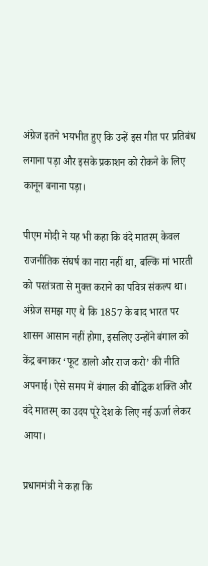अंग्रेज इतने भयभीत हुए कि उन्हें इस गीत पर प्रतिबंध लगाना पड़ा और इसके प्रकाशन को रोकने के लिए कानून बनाना पड़ा।

पीएम मोदी ने यह भी कहा कि वंदे मातरम् केवल राजनीतिक संघर्ष का नारा नहीं था, बल्कि मां भारती को परतंत्रता से मुक्त कराने का पवित्र संकल्प था। अंग्रेज समझ गए थे कि 1857 के बाद भारत पर शासन आसान नहीं होगा, इसलिए उन्होंने बंगाल को केंद्र बनाकर ‘फूट डालो और राज करो’ की नीति अपनाई। ऐसे समय में बंगाल की बौद्धिक शक्ति और वंदे मातरम् का उदय पूरे देश के लिए नई ऊर्जा लेकर आया।

प्रधानमंत्री ने कहा कि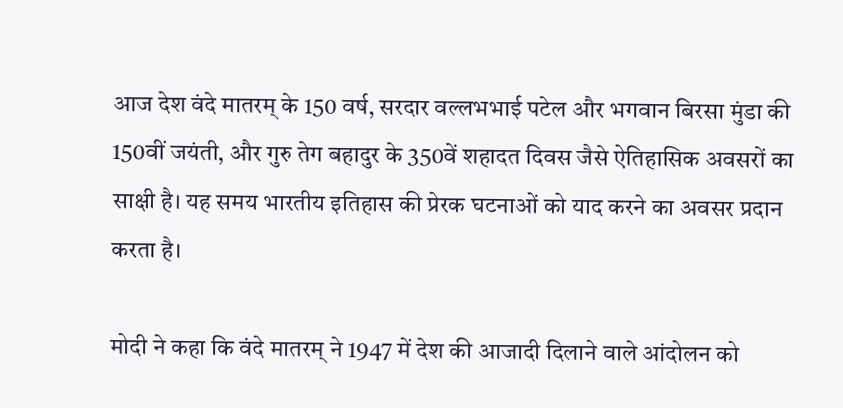आज देश वंदे मातरम् के 150 वर्ष, सरदार वल्लभभाई पटेल और भगवान बिरसा मुंडा की 150वीं जयंती, और गुरु तेग बहादुर के 350वें शहादत दिवस जैसे ऐतिहासिक अवसरों का साक्षी है। यह समय भारतीय इतिहास की प्रेरक घटनाओं को याद करने का अवसर प्रदान करता है।

मोदी ने कहा कि वंदे मातरम् ने 1947 में देश की आजादी दिलाने वाले आंदोलन को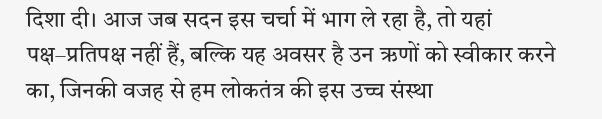दिशा दी। आज जब सदन इस चर्चा में भाग ले रहा है, तो यहां पक्ष–प्रतिपक्ष नहीं हैं, बल्कि यह अवसर है उन ऋणों को स्वीकार करने का, जिनकी वजह से हम लोकतंत्र की इस उच्च संस्था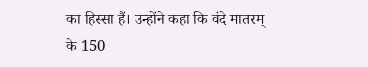का हिस्सा हैं। उन्होंने कहा कि वंदे मातरम् के 150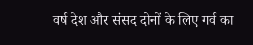वर्ष देश और संसद दोनों के लिए गर्व का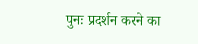पुनः प्रदर्शन करने का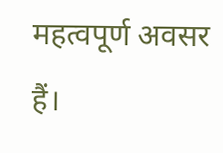महत्वपूर्ण अवसर हैं।